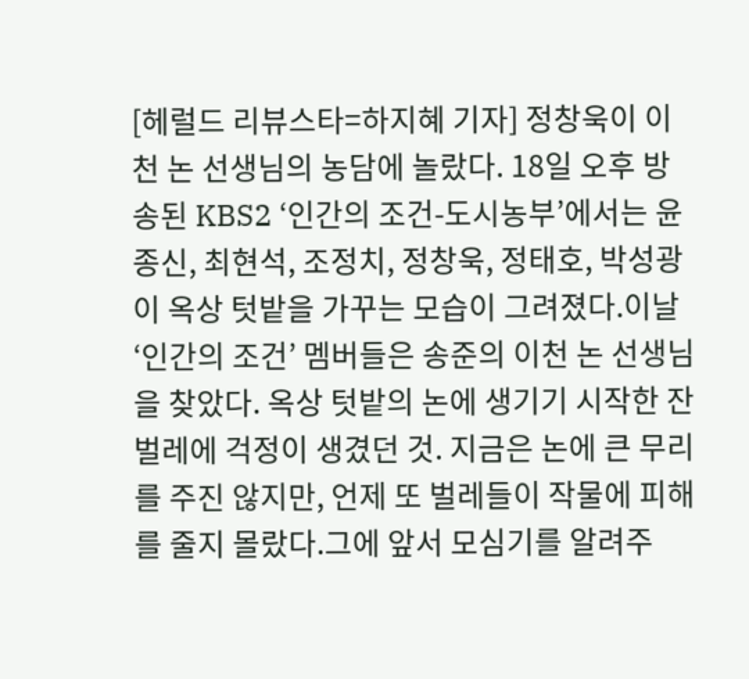[헤럴드 리뷰스타=하지혜 기자] 정창욱이 이천 논 선생님의 농담에 놀랐다. 18일 오후 방송된 KBS2 ‘인간의 조건-도시농부’에서는 윤종신, 최현석, 조정치, 정창욱, 정태호, 박성광이 옥상 텃밭을 가꾸는 모습이 그려졌다.이날 ‘인간의 조건’ 멤버들은 송준의 이천 논 선생님을 찾았다. 옥상 텃밭의 논에 생기기 시작한 잔 벌레에 걱정이 생겼던 것. 지금은 논에 큰 무리를 주진 않지만, 언제 또 벌레들이 작물에 피해를 줄지 몰랐다.그에 앞서 모심기를 알려주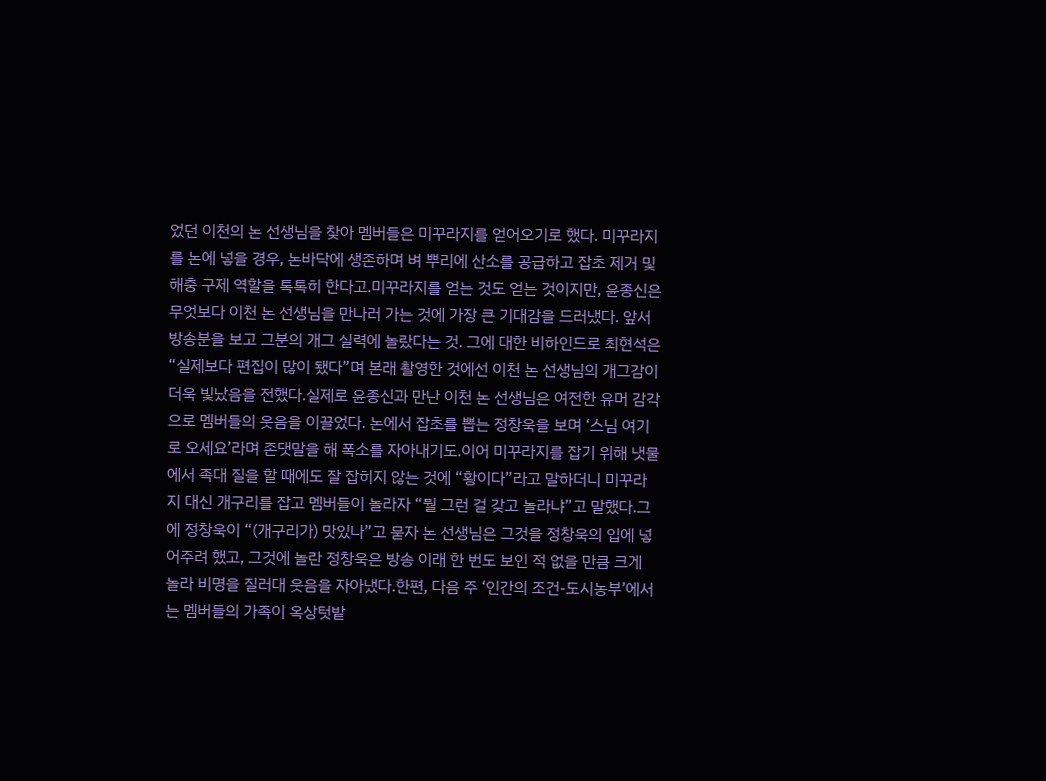었던 이천의 논 선생님을 찾아 멤버들은 미꾸라지를 얻어오기로 했다. 미꾸라지를 논에 넣을 경우, 논바닥에 생존하며 벼 뿌리에 산소를 공급하고 잡초 제거 및 해충 구제 역할을 톡톡히 한다고.미꾸라지를 얻는 것도 얻는 것이지만, 윤종신은 무엇보다 이천 논 선생님을 만나러 가는 것에 가장 큰 기대감을 드러냈다. 앞서 방송분을 보고 그분의 개그 실력에 놀랐다는 것. 그에 대한 비하인드로 최현석은 “실제보다 편집이 많이 됐다”며 본래 촬영한 것에선 이천 논 선생님의 개그감이 더욱 빛났음을 전했다.실제로 윤종신과 만난 이천 논 선생님은 여전한 유머 감각으로 멤버들의 웃음을 이끌었다. 논에서 잡초를 뽑는 정창욱을 보며 ‘스님 여기로 오세요’라며 존댓말을 해 폭소를 자아내기도.이어 미꾸라지를 잡기 위해 냇물에서 족대 질을 할 때에도 잘 잡히지 않는 것에 “황이다”라고 말하더니 미꾸라지 대신 개구리를 잡고 멤버들이 놀라자 “뭘 그런 걸 갖고 놀라냐”고 말했다.그에 정창욱이 “(개구리가) 맛있나”고 묻자 논 선생님은 그것을 정창욱의 입에 넣어주려 했고, 그것에 놀란 정창욱은 방송 이래 한 번도 보인 적 없을 만큼 크게 놀라 비명을 질러대 웃음을 자아냈다.한편, 다음 주 ‘인간의 조건-도시농부’에서는 멤버들의 가족이 옥상텃밭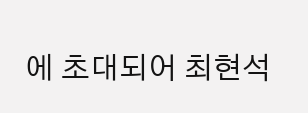에 초대되어 최현석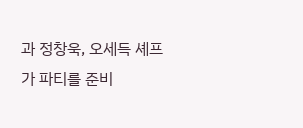과 정창욱, 오세득 셰프가 파티를 준비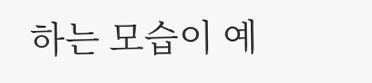하는 모습이 예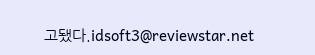고됐다.idsoft3@reviewstar.net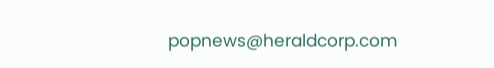popnews@heraldcorp.com